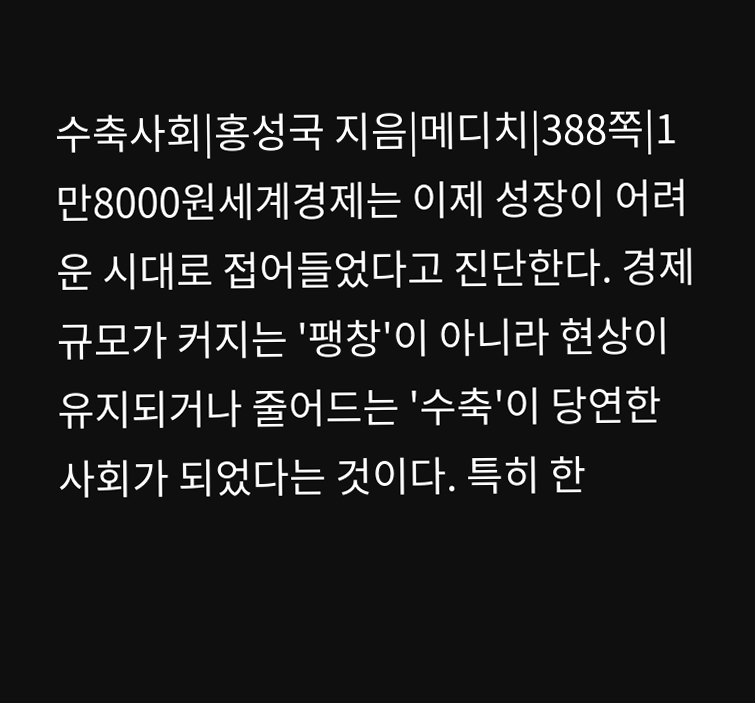수축사회|홍성국 지음|메디치|388쪽|1만8000원세계경제는 이제 성장이 어려운 시대로 접어들었다고 진단한다. 경제 규모가 커지는 '팽창'이 아니라 현상이 유지되거나 줄어드는 '수축'이 당연한 사회가 되었다는 것이다. 특히 한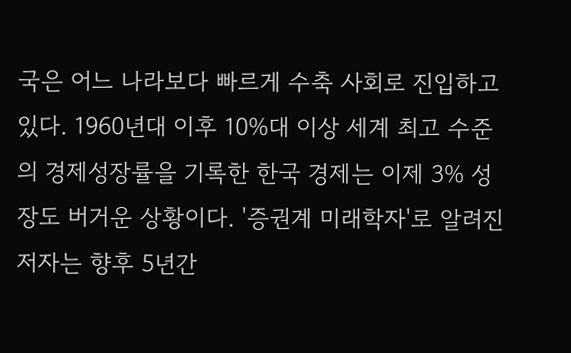국은 어느 나라보다 빠르게 수축 사회로 진입하고 있다. 1960년대 이후 10%대 이상 세계 최고 수준의 경제성장률을 기록한 한국 경제는 이제 3% 성장도 버거운 상황이다. '증권계 미래학자'로 알려진 저자는 향후 5년간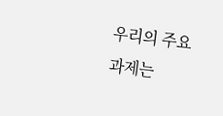우리의 주요 과제는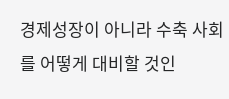경제성장이 아니라 수축 사회를 어떻게 대비할 것인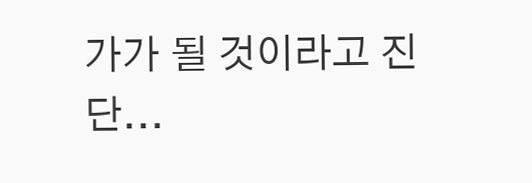가가 될 것이라고 진단...